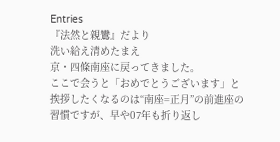Entries
『法然と親鸞』だより
洗い給え清めたまえ
京・四條南座に戻ってきました。
ここで会うと「おめでとうございます」と挨拶したくなるのは“南座=正月”の前進座の習慣ですが、早や07年も折り返し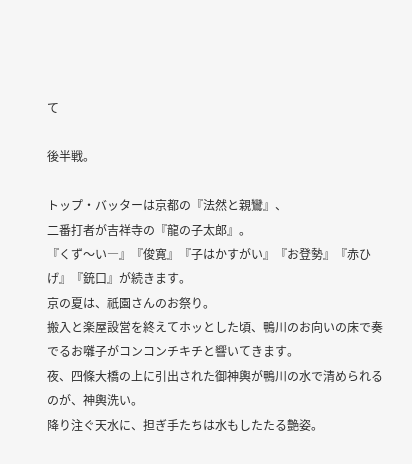て

後半戦。

トップ・バッターは京都の『法然と親鸞』、
二番打者が吉祥寺の『龍の子太郎』。
『くず〜い―』『俊寛』『子はかすがい』『お登勢』『赤ひげ』『銃口』が続きます。
京の夏は、祇園さんのお祭り。
搬入と楽屋設営を終えてホッとした頃、鴨川のお向いの床で奏でるお囃子がコンコンチキチと響いてきます。
夜、四條大橋の上に引出された御神輿が鴨川の水で清められるのが、神輿洗い。
降り注ぐ天水に、担ぎ手たちは水もしたたる艶姿。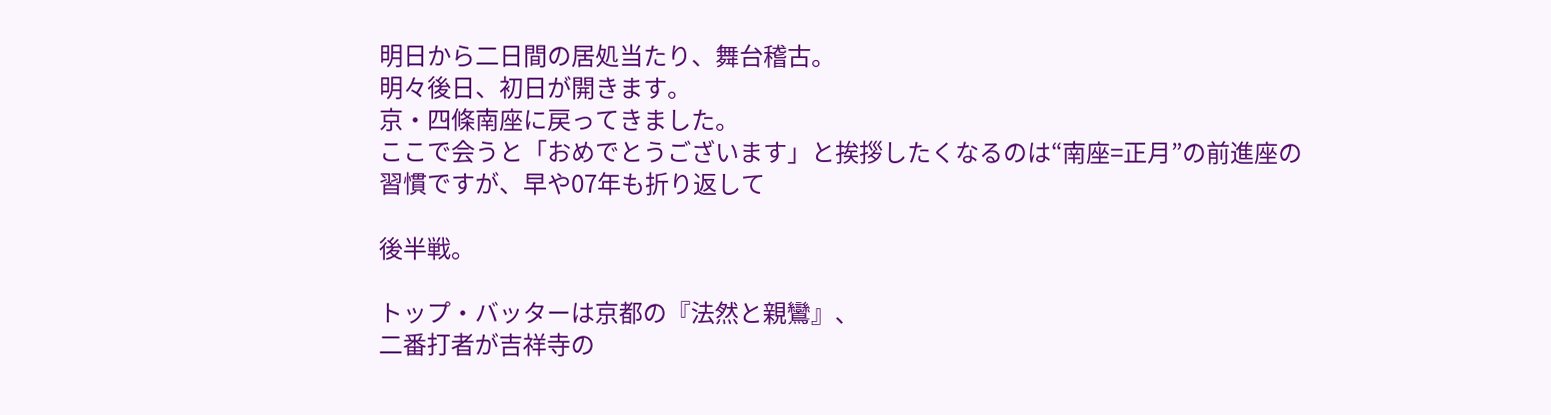明日から二日間の居処当たり、舞台稽古。
明々後日、初日が開きます。
京・四條南座に戻ってきました。
ここで会うと「おめでとうございます」と挨拶したくなるのは“南座=正月”の前進座の習慣ですが、早や07年も折り返して

後半戦。

トップ・バッターは京都の『法然と親鸞』、
二番打者が吉祥寺の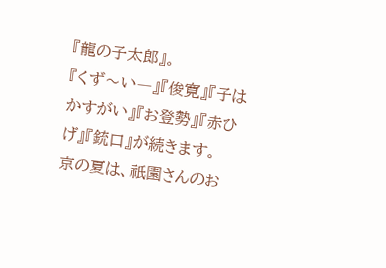『龍の子太郎』。
『くず〜い―』『俊寛』『子はかすがい』『お登勢』『赤ひげ』『銃口』が続きます。
京の夏は、祇園さんのお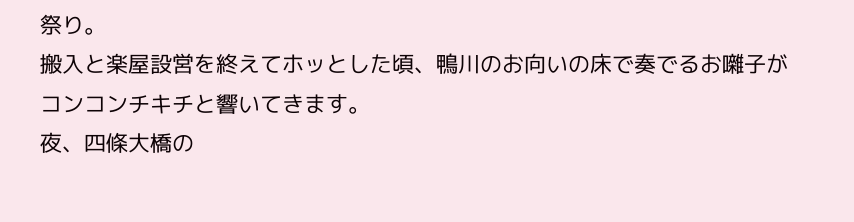祭り。
搬入と楽屋設営を終えてホッとした頃、鴨川のお向いの床で奏でるお囃子がコンコンチキチと響いてきます。
夜、四條大橋の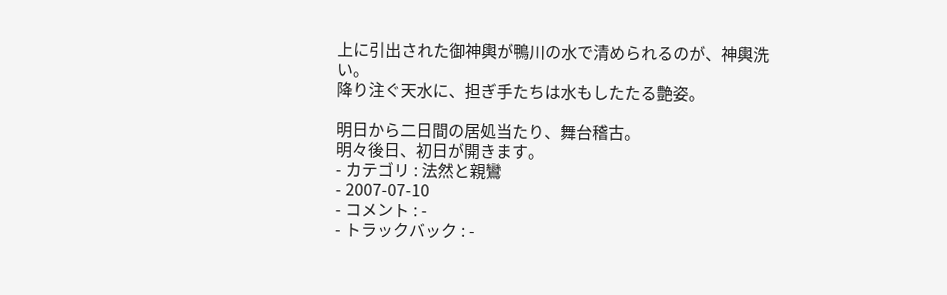上に引出された御神輿が鴨川の水で清められるのが、神輿洗い。
降り注ぐ天水に、担ぎ手たちは水もしたたる艶姿。

明日から二日間の居処当たり、舞台稽古。
明々後日、初日が開きます。
- カテゴリ : 法然と親鸞
- 2007-07-10
- コメント : -
- トラックバック : -